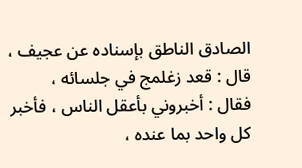الصادق الناطق بإسناده عن عجيف ، قال : قعد زغلمج في جلسائه ،
فقال : أخبروني بأعقل الناس ، فأخبر كل واحد بما عنده ،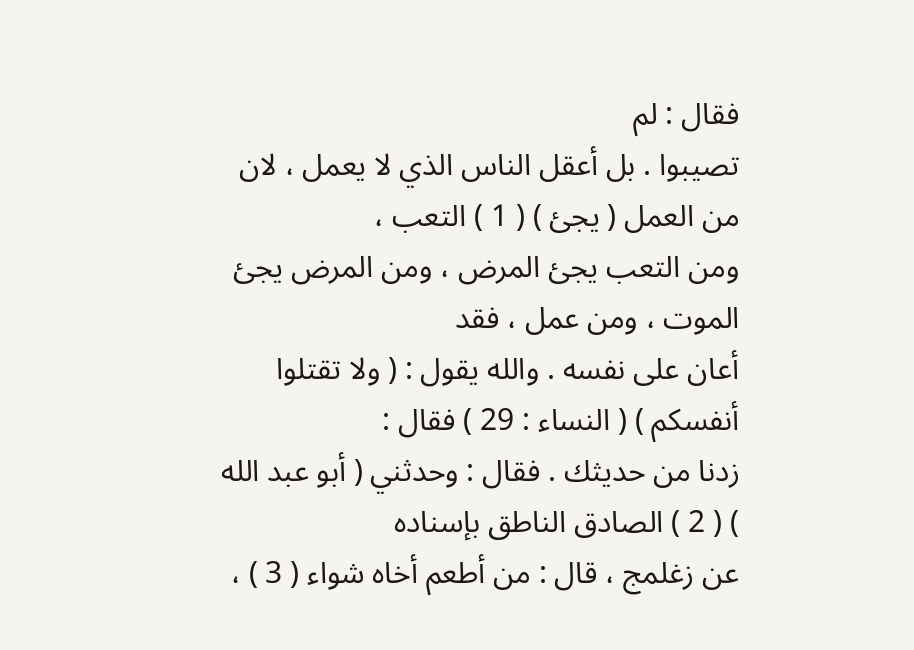فقال : لم
تصيبوا . بل أعقل الناس الذي لا يعمل ، لان من العمل ( يجئ ) ( 1 ) التعب ،
ومن التعب يجئ المرض ، ومن المرض يجئ الموت ، ومن عمل ، فقد
أعان على نفسه . والله يقول : ( ولا تقتلوا أنفسكم ) ( النساء : 29 ) فقال :
زدنا من حديثك . فقال : وحدثني ( أبو عبد الله ) ( 2 ) الصادق الناطق بإسناده
عن زغلمج ، قال : من أطعم أخاه شواء ( 3 ) ،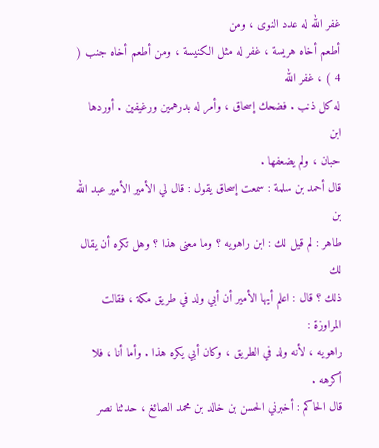غفر الله له عدد النوى ، ومن
أطعم أخاه هريسة ، غفر له مثل الكنيسة ، ومن أطعم أخاه جنب ( 4 ) ، غفر الله
له كل ذنب . فضحك إسحاق ، وأمر له بدرهمين ورغيفين . أوردها ابن
حبان ، ولم يضعفها .
قال أحمد بن سلمة : سمعت إسحاق يقول : قال لي الأمير الأمير عبد الله بن
طاهر : لم قيل لك : ابن راهويه ؟ وما معنى هذا ؟ وهل تكره أن يقال لك
ذلك ؟ قال : اعلم أيها الأمير أن أبي ولد في طريق مكة ، فقالت المراوزة :
راهويه ، لأنه ولد في الطريق ، وكان أبي يكره هذا . وأما أنا ، فلا أكرهه .
قال الحاكم : أخبرني الحسن بن خالد بن محمد الصائغ ، حدثنا نصر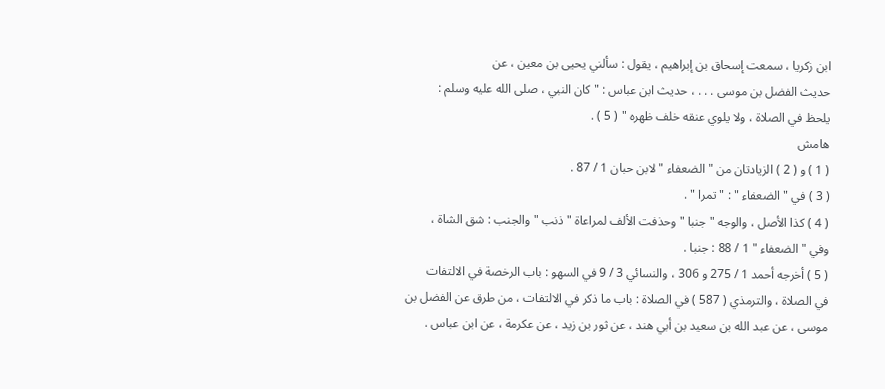ابن زكريا ، سمعت إسحاق بن إبراهيم ، يقول : سألني يحيى بن معين ، عن
حديث الفضل بن موسى . . . ، حديث ابن عباس : " كان النبي ، صلى الله عليه وسلم :
يلحظ في الصلاة ، ولا يلوي عنقه خلف ظهره " ( 5 ) .
هامش
( 1 ) و ( 2 ) الزيادتان من " الضعفاء " لابن حبان 1 / 87 .
( 3 ) في " الضعفاء " : " تمرا " .
( 4 ) كذا الأصل ، والوجه " جنبا " وحذفت الألف لمراعاة " ذنب " والجنب : شق الشاة ،
وفي " الضعفاء " 1 / 88 : جنبا .
( 5 ) أخرجه أحمد 1 / 275 و 306 ، والنسائي 3 / 9 في السهو : باب الرخصة في الالتفات
في الصلاة ، والترمذي ( 587 ) في الصلاة : باب ما ذكر في الالتفات ، من طرق عن الفضل بن
موسى ، عن عبد الله بن سعيد بن أبي هند ، عن ثور بن زيد ، عن عكرمة ، عن ابن عباس .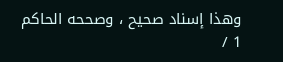وهذا إسناد صحيح ، وصححه الحاكم 1 /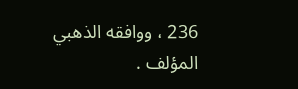236 ، ووافقه الذهبي المؤلف .